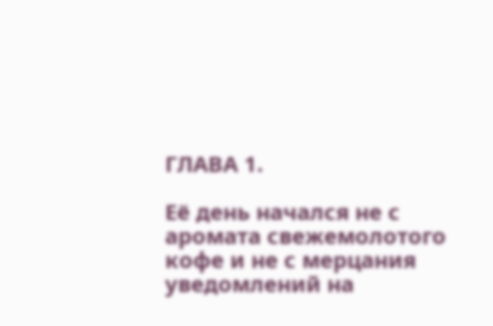ГЛАВА 1.

Её день начался не с аромата свежемолотого кофе и не с мерцания уведомлений на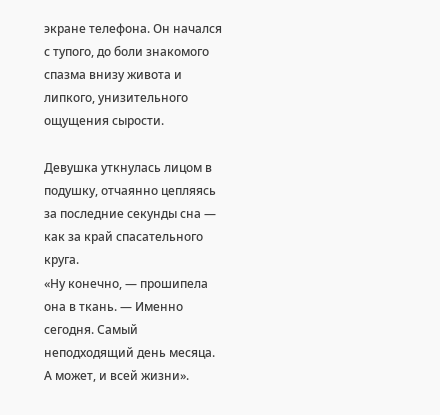экране телефона. Он начался с тупого, до боли знакомого спазма внизу живота и липкого, унизительного ощущения сырости.

Девушка уткнулась лицом в подушку, отчаянно цепляясь за последние секунды сна — как за край спасательного круга.
«Ну конечно, — прошипела она в ткань. — Именно сегодня. Самый неподходящий день месяца. А может, и всей жизни».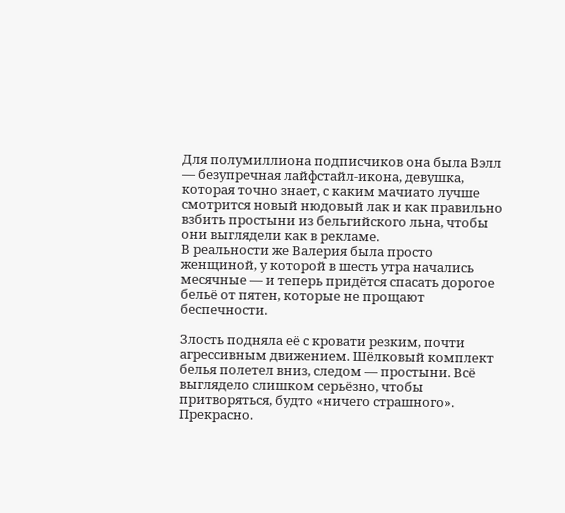Для полумиллиона подписчиков она была Вэлл — безупречная лайфстайл-икона, девушка, которая точно знает, с каким мачиато лучше смотрится новый нюдовый лак и как правильно взбить простыни из бельгийского льна, чтобы они выглядели как в рекламе.
В реальности же Валерия была просто женщиной, у которой в шесть утра начались месячные — и теперь придётся спасать дорогое бельё от пятен, которые не прощают беспечности.

Злость подняла её с кровати резким, почти агрессивным движением. Шёлковый комплект белья полетел вниз, следом — простыни. Всё выглядело слишком серьёзно, чтобы притворяться, будто «ничего страшного». Прекрасно.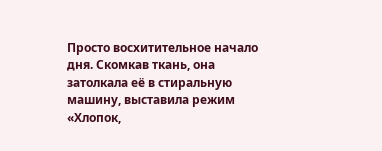Просто восхитительное начало дня. Скомкав ткань, она затолкала её в стиральную машину, выставила режим «Хлопок,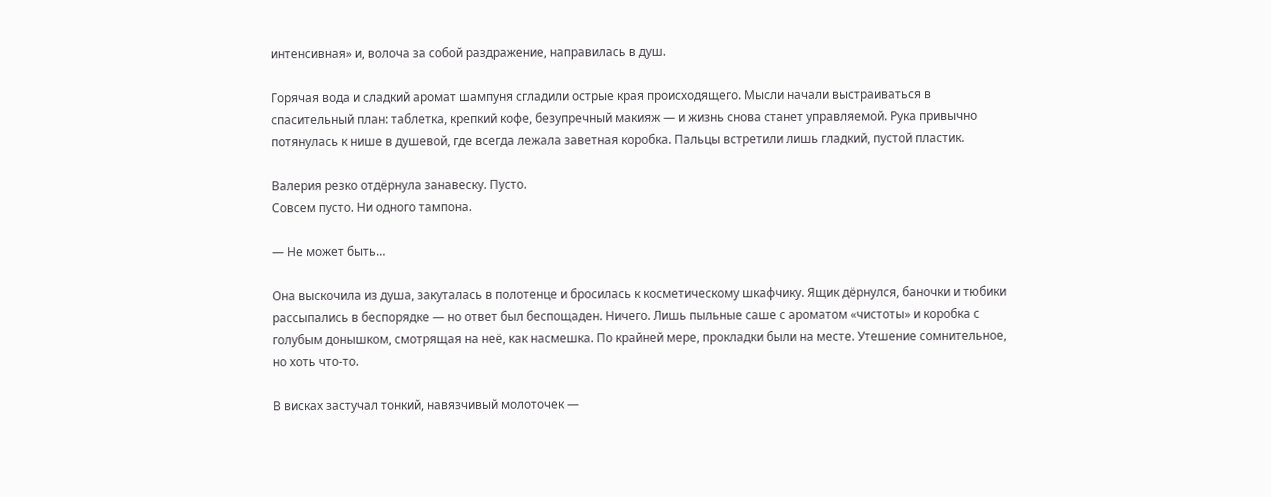интенсивная» и, волоча за собой раздражение, направилась в душ.

Горячая вода и сладкий аромат шампуня сгладили острые края происходящего. Мысли начали выстраиваться в спасительный план: таблетка, крепкий кофе, безупречный макияж — и жизнь снова станет управляемой. Рука привычно потянулась к нише в душевой, где всегда лежала заветная коробка. Пальцы встретили лишь гладкий, пустой пластик.

Валерия резко отдёрнула занавеску. Пусто.
Совсем пусто. Ни одного тампона.

— Не может быть…

Она выскочила из душа, закуталась в полотенце и бросилась к косметическому шкафчику. Ящик дёрнулся, баночки и тюбики рассыпались в беспорядке — но ответ был беспощаден. Ничего. Лишь пыльные саше с ароматом «чистоты» и коробка с голубым донышком, смотрящая на неё, как насмешка. По крайней мере, прокладки были на месте. Утешение сомнительное, но хоть что-то.

В висках застучал тонкий, навязчивый молоточек —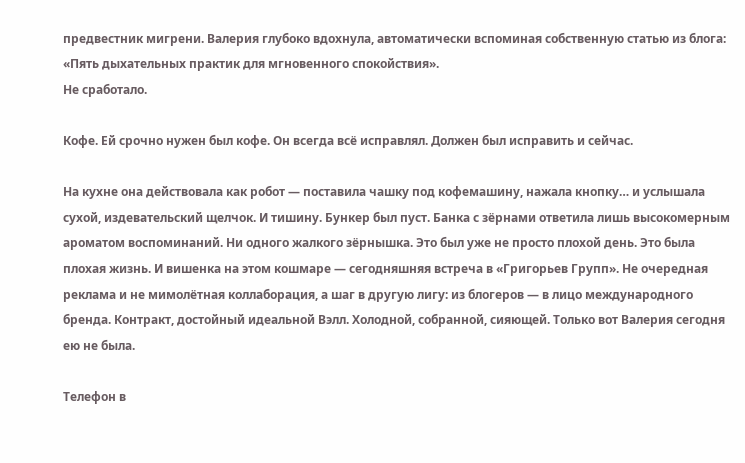предвестник мигрени. Валерия глубоко вдохнула, автоматически вспоминая собственную статью из блога: «Пять дыхательных практик для мгновенного спокойствия».
Не сработало.

Кофе. Ей срочно нужен был кофе. Он всегда всё исправлял. Должен был исправить и сейчас.

На кухне она действовала как робот — поставила чашку под кофемашину, нажала кнопку… и услышала сухой, издевательский щелчок. И тишину. Бункер был пуст. Банка с зёрнами ответила лишь высокомерным ароматом воспоминаний. Ни одного жалкого зёрнышка. Это был уже не просто плохой день. Это была плохая жизнь. И вишенка на этом кошмаре — сегодняшняя встреча в «Григорьев Групп». Не очередная реклама и не мимолётная коллаборация, а шаг в другую лигу: из блогеров — в лицо международного бренда. Контракт, достойный идеальной Вэлл. Холодной, собранной, сияющей. Только вот Валерия сегодня ею не была.

Телефон в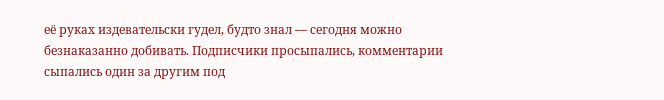её руках издевательски гудел, будто знал — сегодня можно безнаказанно добивать. Подписчики просыпались, комментарии сыпались один за другим под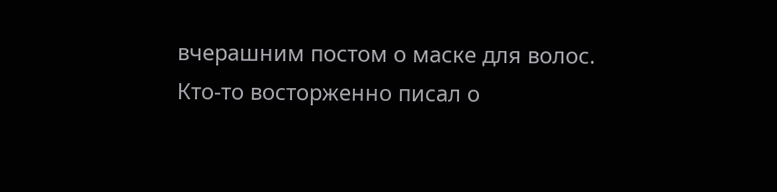вчерашним постом о маске для волос. Кто-то восторженно писал о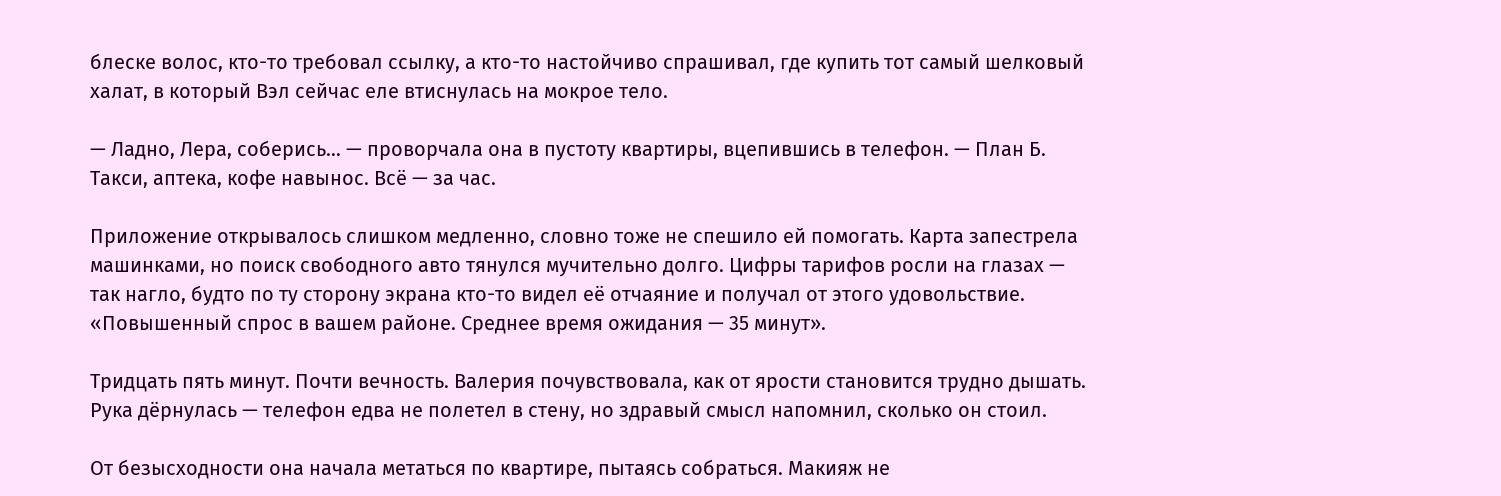блеске волос, кто-то требовал ссылку, а кто-то настойчиво спрашивал, где купить тот самый шелковый халат, в который Вэл сейчас еле втиснулась на мокрое тело.

— Ладно, Лера, соберись… — проворчала она в пустоту квартиры, вцепившись в телефон. — План Б. Такси, аптека, кофе навынос. Всё — за час.

Приложение открывалось слишком медленно, словно тоже не спешило ей помогать. Карта запестрела машинками, но поиск свободного авто тянулся мучительно долго. Цифры тарифов росли на глазах — так нагло, будто по ту сторону экрана кто-то видел её отчаяние и получал от этого удовольствие. «Повышенный спрос в вашем районе. Среднее время ожидания — 35 минут».

Тридцать пять минут. Почти вечность. Валерия почувствовала, как от ярости становится трудно дышать. Рука дёрнулась — телефон едва не полетел в стену, но здравый смысл напомнил, сколько он стоил.

От безысходности она начала метаться по квартире, пытаясь собраться. Макияж не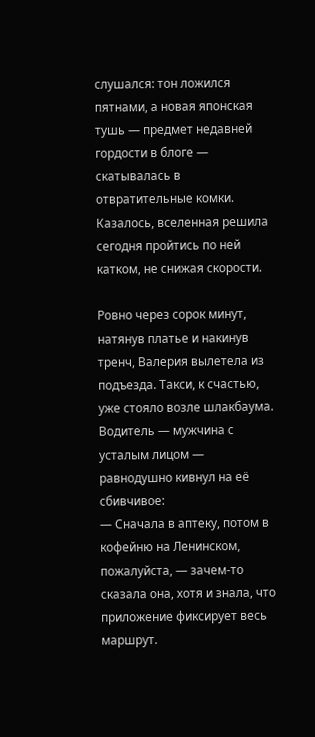слушался: тон ложился пятнами, а новая японская тушь — предмет недавней гордости в блоге — скатывалась в отвратительные комки. Казалось, вселенная решила сегодня пройтись по ней катком, не снижая скорости.

Ровно через сорок минут, натянув платье и накинув тренч, Валерия вылетела из подъезда. Такси, к счастью, уже стояло возле шлакбаума. Водитель — мужчина с усталым лицом — равнодушно кивнул на её сбивчивое:
— Сначала в аптеку, потом в кофейню на Ленинском, пожалуйста, — зачем-то сказала она, хотя и знала, что приложение фиксирует весь маршрут.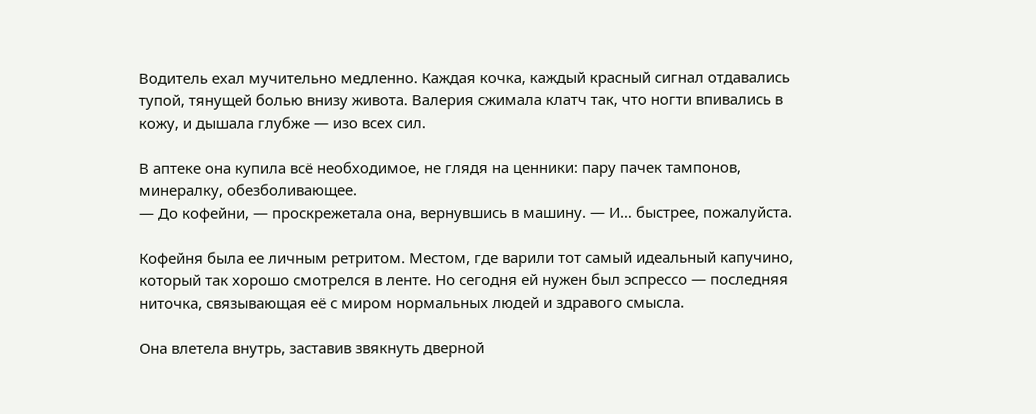Водитель ехал мучительно медленно. Каждая кочка, каждый красный сигнал отдавались тупой, тянущей болью внизу живота. Валерия сжимала клатч так, что ногти впивались в кожу, и дышала глубже — изо всех сил.

В аптеке она купила всё необходимое, не глядя на ценники: пару пачек тампонов, минералку, обезболивающее.
— До кофейни, — проскрежетала она, вернувшись в машину. — И… быстрее, пожалуйста.

Кофейня была ее личным ретритом. Местом, где варили тот самый идеальный капучино, который так хорошо смотрелся в ленте. Но сегодня ей нужен был эспрессо — последняя ниточка, связывающая её с миром нормальных людей и здравого смысла.

Она влетела внутрь, заставив звякнуть дверной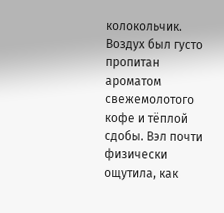колокольчик. Воздух был густо пропитан ароматом свежемолотого кофе и тёплой сдобы. Вэл почти физически ощутила, как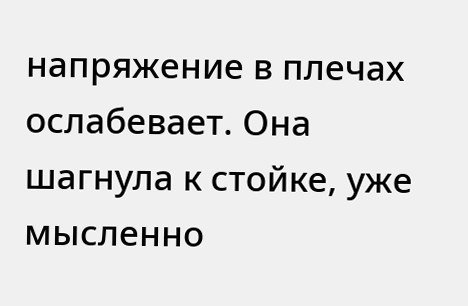напряжение в плечах ослабевает. Она шагнула к стойке, уже мысленно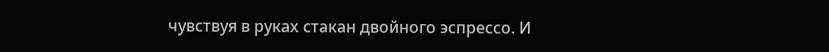чувствуя в руках стакан двойного эспрессо. И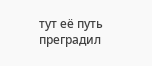тут её путь преградил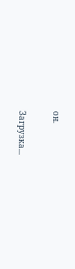он.

Загрузка...